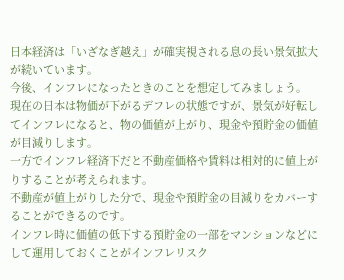日本経済は「いざなぎ越え」が確実視される息の長い景気拡大が続いています。
今後、インフレになったときのことを想定してみましょう。
現在の日本は物価が下がるデフレの状態ですが、景気が好転してインフレになると、物の価値が上がり、現金や預貯金の価値が目減りします。
一方でインフレ経済下だと不動産価格や賃料は相対的に値上がりすることが考えられます。
不動産が値上がりした分で、現金や預貯金の目減りをカバーすることができるのです。
インフレ時に価値の低下する預貯金の一部をマンションなどにして運用しておくことがインフレリスク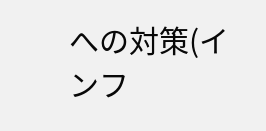への対策(インフ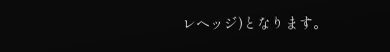レヘッジ)となります。